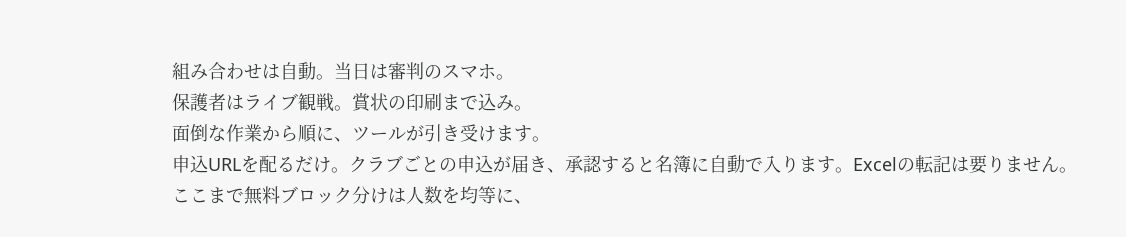組み合わせは自動。当日は審判のスマホ。
保護者はライブ観戦。賞状の印刷まで込み。
面倒な作業から順に、ツールが引き受けます。
申込URLを配るだけ。クラブごとの申込が届き、承認すると名簿に自動で入ります。Excelの転記は要りません。
ここまで無料ブロック分けは人数を均等に、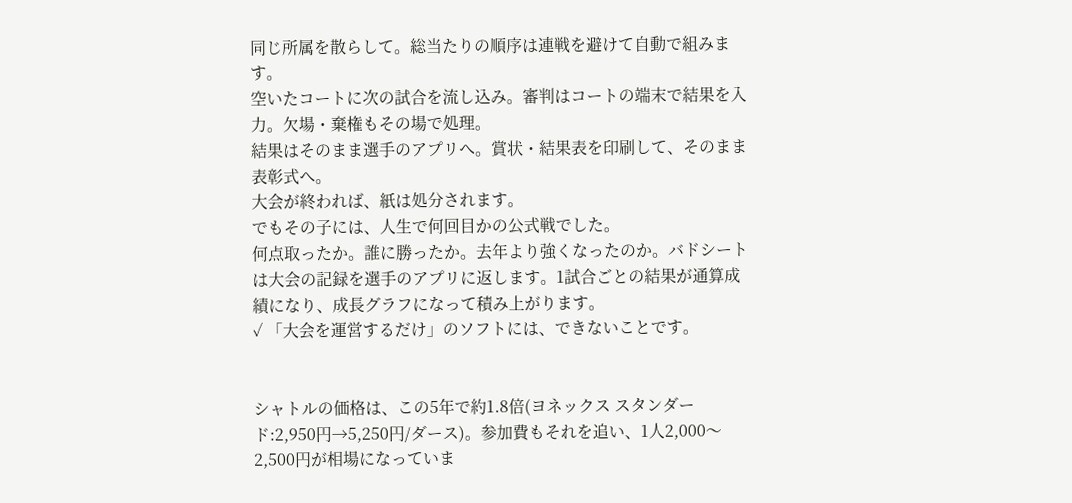同じ所属を散らして。総当たりの順序は連戦を避けて自動で組みます。
空いたコートに次の試合を流し込み。審判はコートの端末で結果を入力。欠場・棄権もその場で処理。
結果はそのまま選手のアプリへ。賞状・結果表を印刷して、そのまま表彰式へ。
大会が終われば、紙は処分されます。
でもその子には、人生で何回目かの公式戦でした。
何点取ったか。誰に勝ったか。去年より強くなったのか。バドシートは大会の記録を選手のアプリに返します。1試合ごとの結果が通算成績になり、成長グラフになって積み上がります。
✓ 「大会を運営するだけ」のソフトには、できないことです。


シャトルの価格は、この5年で約1.8倍(ヨネックス スタンダード:2,950円→5,250円/ダース)。参加費もそれを追い、1人2,000〜2,500円が相場になっていま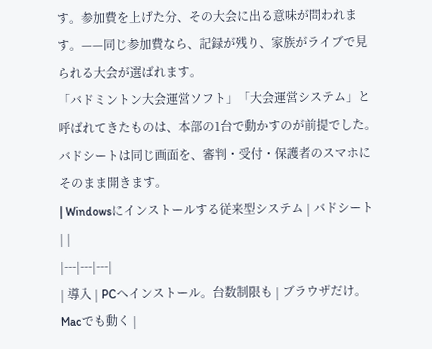す。参加費を上げた分、その大会に出る意味が問われます。——同じ参加費なら、記録が残り、家族がライブで見られる大会が選ばれます。
「バドミントン大会運営ソフト」「大会運営システム」と呼ばれてきたものは、本部の1台で動かすのが前提でした。バドシートは同じ画面を、審判・受付・保護者のスマホにそのまま開きます。
| Windowsにインストールする従来型システム | バドシート | |
|---|---|---|
| 導入 | PCへインストール。台数制限も | ブラウザだけ。Macでも動く |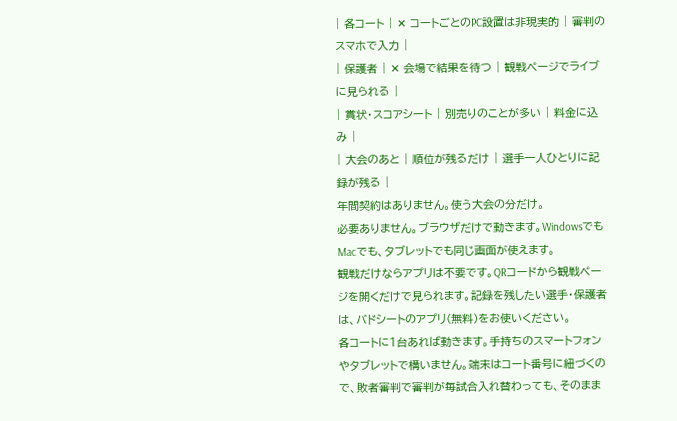| 各コート | ✕ コートごとのPC設置は非現実的 | 審判のスマホで入力 |
| 保護者 | ✕ 会場で結果を待つ | 観戦ページでライブに見られる |
| 賞状・スコアシート | 別売りのことが多い | 料金に込み |
| 大会のあと | 順位が残るだけ | 選手一人ひとりに記録が残る |
年間契約はありません。使う大会の分だけ。
必要ありません。ブラウザだけで動きます。WindowsでもMacでも、タブレットでも同じ画面が使えます。
観戦だけならアプリは不要です。QRコードから観戦ページを開くだけで見られます。記録を残したい選手・保護者は、バドシートのアプリ(無料)をお使いください。
各コートに1台あれば動きます。手持ちのスマートフォンやタブレットで構いません。端末はコート番号に紐づくので、敗者審判で審判が毎試合入れ替わっても、そのまま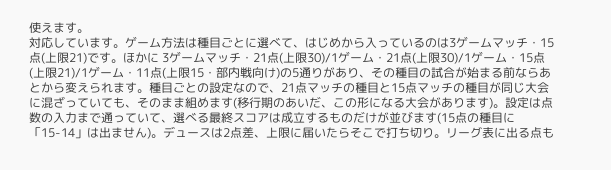使えます。
対応しています。ゲーム方法は種目ごとに選べて、はじめから入っているのは3ゲームマッチ・15点(上限21)です。ほかに 3ゲームマッチ・21点(上限30)/1ゲーム・21点(上限30)/1ゲーム・15点(上限21)/1ゲーム・11点(上限15・部内戦向け)の5通りがあり、その種目の試合が始まる前ならあとから変えられます。種目ごとの設定なので、21点マッチの種目と15点マッチの種目が同じ大会に混ざっていても、そのまま組めます(移行期のあいだ、この形になる大会があります)。設定は点数の入力まで通っていて、選べる最終スコアは成立するものだけが並びます(15点の種目に「15-14」は出ません)。デュースは2点差、上限に届いたらそこで打ち切り。リーグ表に出る点も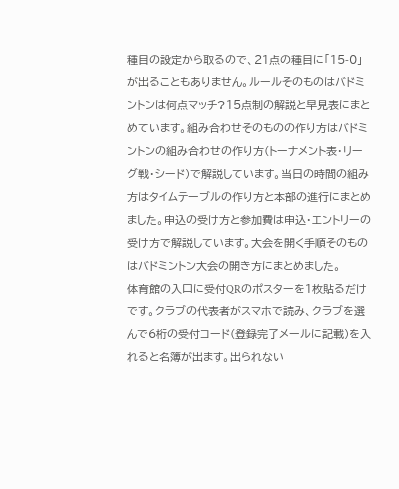種目の設定から取るので、21点の種目に「15-0」が出ることもありません。ルールそのものはバドミントンは何点マッチ?15点制の解説と早見表にまとめています。組み合わせそのものの作り方はバドミントンの組み合わせの作り方(トーナメント表・リーグ戦・シード)で解説しています。当日の時間の組み方はタイムテーブルの作り方と本部の進行にまとめました。申込の受け方と参加費は申込・エントリーの受け方で解説しています。大会を開く手順そのものはバドミントン大会の開き方にまとめました。
体育館の入口に受付QRのポスターを1枚貼るだけです。クラブの代表者がスマホで読み、クラブを選んで6桁の受付コード(登録完了メールに記載)を入れると名簿が出ます。出られない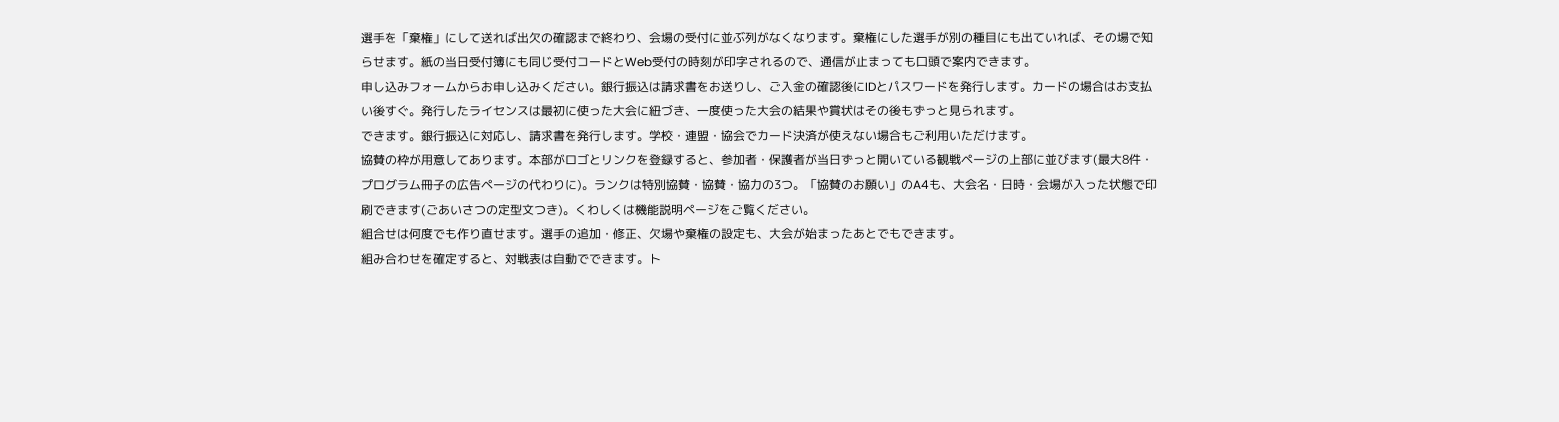選手を「棄権」にして送れば出欠の確認まで終わり、会場の受付に並ぶ列がなくなります。棄権にした選手が別の種目にも出ていれば、その場で知らせます。紙の当日受付簿にも同じ受付コードとWeb受付の時刻が印字されるので、通信が止まっても口頭で案内できます。
申し込みフォームからお申し込みください。銀行振込は請求書をお送りし、ご入金の確認後にIDとパスワードを発行します。カードの場合はお支払い後すぐ。発行したライセンスは最初に使った大会に紐づき、一度使った大会の結果や賞状はその後もずっと見られます。
できます。銀行振込に対応し、請求書を発行します。学校・連盟・協会でカード決済が使えない場合もご利用いただけます。
協賛の枠が用意してあります。本部がロゴとリンクを登録すると、参加者・保護者が当日ずっと開いている観戦ページの上部に並びます(最大8件・プログラム冊子の広告ページの代わりに)。ランクは特別協賛・協賛・協力の3つ。「協賛のお願い」のA4も、大会名・日時・会場が入った状態で印刷できます(ごあいさつの定型文つき)。くわしくは機能説明ページをご覧ください。
組合せは何度でも作り直せます。選手の追加・修正、欠場や棄権の設定も、大会が始まったあとでもできます。
組み合わせを確定すると、対戦表は自動でできます。ト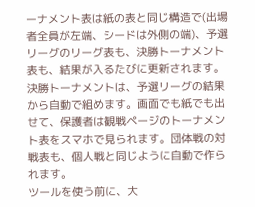ーナメント表は紙の表と同じ構造で(出場者全員が左端、シードは外側の端)、予選リーグのリーグ表も、決勝トーナメント表も、結果が入るたびに更新されます。決勝トーナメントは、予選リーグの結果から自動で組めます。画面でも紙でも出せて、保護者は観戦ページのトーナメント表をスマホで見られます。団体戦の対戦表も、個人戦と同じように自動で作られます。
ツールを使う前に、大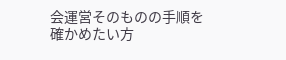会運営そのものの手順を確かめたい方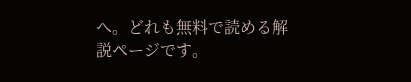へ。どれも無料で読める解説ページです。